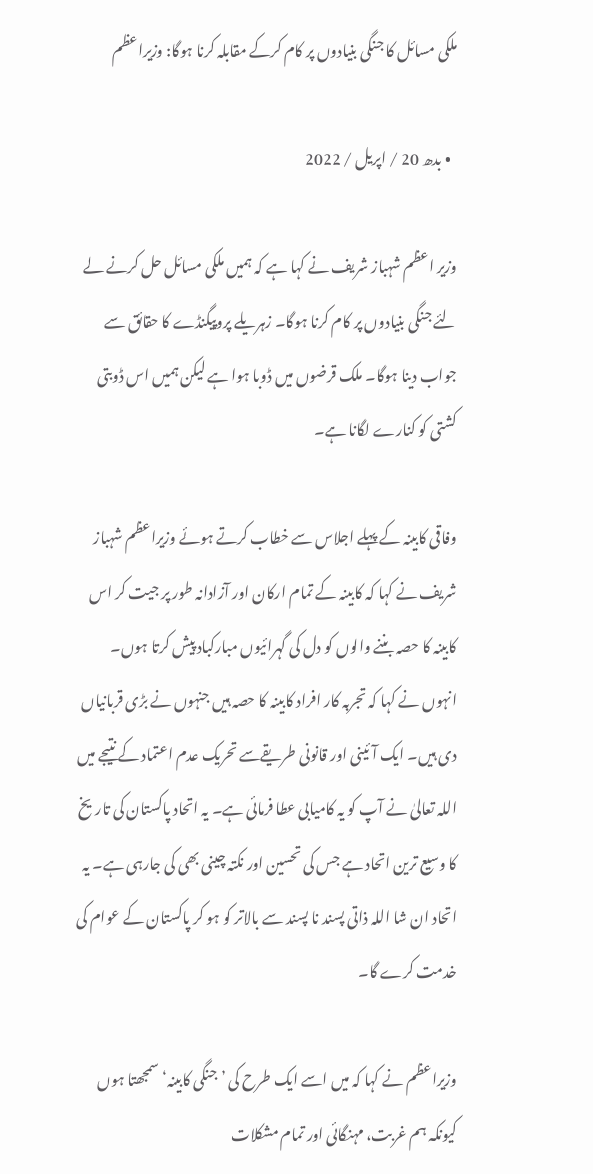ملکی مسائل کا جنگی بنیادوں پر کام کرکے مقابلہ کرنا ہوگا: وزیراعظم

  • بدھ 20 / اپریل / 2022

وزیر اعظم شہباز شریف نے کہا ہے کہ ہمیں ملکی مسائل حل کرنے لے لئے جنگی بنیادوں پر کام کرنا ہوگا۔ زہریلے پروپیگنڈے کا حقائق سے جواب دینا ہوگا۔ ملک قرضوں میں ڈوبا ہوا ہے لیکن ہمیں اس ڈوبتی کشتی کو کنارے لگانا ہے۔

وفاقی کابینہ کے پہلے اجلاس سے خطاب کرتے ہوئے وزیراعظم شہباز شریف نے کہا کہ کابینہ کے تمام ارکان اور آزادانہ طور پر جیت کر اس کابینہ کا حصہ بننے والوں کو دل کی گہرائیوں مبارکباد پیش کرتا ہوں۔ انہوں نے کہا کہ تجربہ کار افراد کابینہ کا حصہ ہیں جنہوں نے بڑی قربانیاں دی ہیں۔ ایک آئینی اور قانونی طریقےسے تحریک عدم اعتماد کے نتیجے میں اللہ تعالیٰ نے آپ کو یہ کامیابی عطا فرمائی ہے۔ یہ اتحاد پاکستان کی تاریخ کا وسیع ترین اتحاد ہے جس کی تحسین اور نکتہ چینی بھی کی جارہی ہے۔ یہ اتحاد ان شا اللہ ذاتی پسند نا پسند سے بالاتر کو ہو کر پاکستان کے عوام کی خدمت کرے گا۔

وزیراعظم نے کہا کہ میں اسے ایک طرح کی ’جنگی کابینہ‘ سمجھتا ہوں کیونکہ ہم غربت، مہنگائی اور تمام مشکلات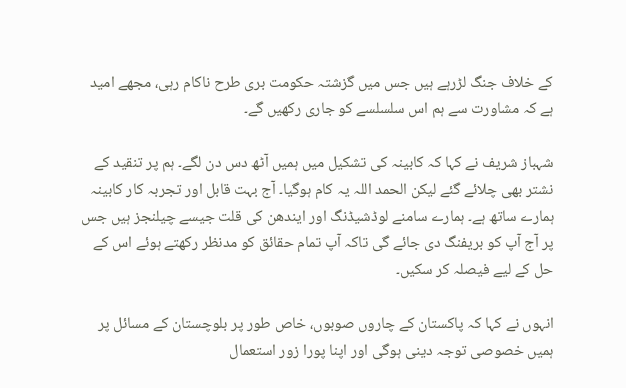کے خلاف جنگ لڑرہے ہیں جس میں گزشتہ حکومت بری طرح ناکام رہی، مجھے امید ہے کہ مشاورت سے ہم اس سلسلسے کو جاری رکھیں گے۔

شہباز شریف نے کہا کہ کابینہ کی تشکیل میں ہمیں آٹھ دس دن لگے۔ ہم پر تنقید کے نشتر بھی چلائے گئے لیکن الحمد اللہ یہ کام ہوگیا۔ آج بہت قابل اور تجربہ کار کابینہ ہمارے ساتھ ہے۔ ہمارے سامنے لوڈشیڈنگ اور ایندھن کی قلت جیسے چیلنجز ہیں جس پر آج آپ کو بریفنگ دی جائے گی تاکہ آپ تمام حقائق کو مدنظر رکھتے ہوئے اس کے حل کے لیے فیصلہ کر سکیں۔

انہوں نے کہا کہ پاکستان کے چاروں صوبوں، خاص طور پر بلوچستان کے مسائل پر ہمیں خصوصی توجہ دینی ہوگی اور اپنا پورا زور استعمال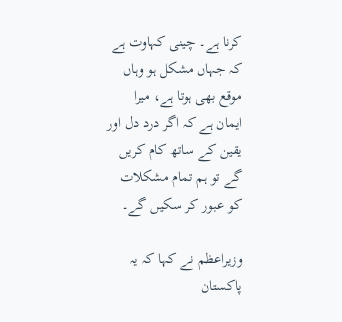کرنا ہے۔ چینی کہاوت ہے کہ جہاں مشکل ہو وہاں موقع بھی ہوتا ہے، میرا ایمان ہے کہ اگر درد دل اور یقین کے ساتھ کام کریں گے تو ہم تمام مشکلات کو عبور کر سکیں گے۔

وزیراعظم نے کہا کہ یہ پاکستان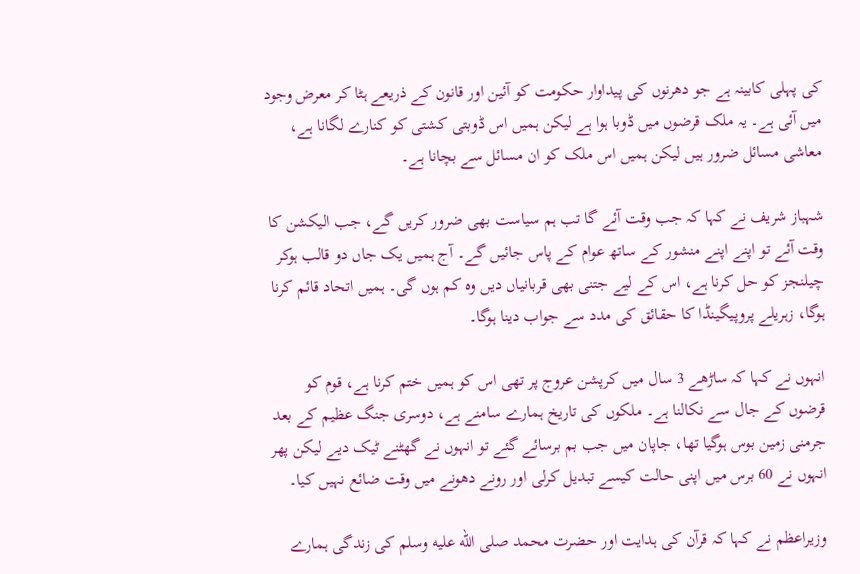کی پہلی کابینہ ہے جو دھرنوں کی پیداوار حکومت کو آئین اور قانون کے ذریعے ہٹا کر معرض وجود میں آئی ہے۔ یہ ملک قرضوں میں ڈوبا ہوا ہے لیکن ہمیں اس ڈوبتی کشتی کو کنارے لگانا ہے، معاشی مسائل ضرور ہیں لیکن ہمیں اس ملک کو ان مسائل سے بچانا ہے۔

شہباز شریف نے کہا کہ جب وقت آئے گا تب ہم سیاست بھی ضرور کریں گے، جب الیکشن کا وقت آئے تو اپنے اپنے منشور کے ساتھ عوام کے پاس جائیں گے۔ آج ہمیں یک جاں دو قالب ہوکر چیلنجز کو حل کرنا ہے، اس کے لیے جتنی بھی قربانیاں دیں وہ کم ہوں گی۔ ہمیں اتحاد قائم کرنا ہوگا، زہریلے پروپیگینڈا کا حقائق کی مدد سے جواب دینا ہوگا۔

انہوں نے کہا کہ ساڑھے 3 سال میں کرپشن عروج پر تھی اس کو ہمیں ختم کرنا ہے، قوم کو قرضوں کے جال سے نکالنا ہے۔ ملکوں کی تاریخ ہمارے سامنے ہے، دوسری جنگ عظیم کے بعد جرمنی زمین بوس ہوگیا تھا، جاپان میں جب بم برسائے گئے تو انہوں نے گھٹنے ٹیک دیے لیکن پھر انہوں نے 60 برس میں اپنی حالت کیسے تبدیل کرلی اور رونے دھونے میں وقت ضائع نہیں کیا۔

وزیراعظم نے کہا کہ قرآن کی ہدایت اور حضرت محمد صلى الله عليه وسلم کی زندگی ہمارے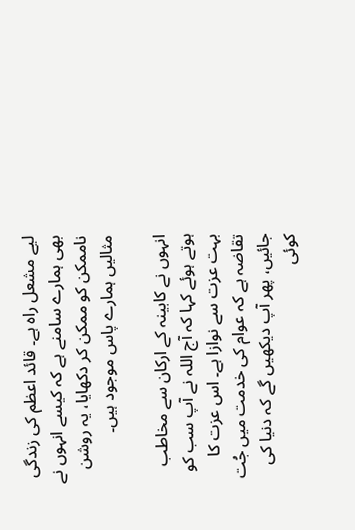لیے مشعل راہ ہے۔ قائد اعظم کی زندگی بھی ہمارے سامنے ہے کہ کیسے انہوں نے ناممکن کو ممکن کر دکھایا، یہ روشن مثالیں ہمارے پاس موجود ہیں۔

انہوں نے کابینہ کے ارکان سے مخاطب ہوتے ہوئے کہا کہ آج اللہ نے آپ سب کو بہت عزت سے نوازا ہے۔ اس عزت کا تقاضہ ہے کہ عوام کی خدمت میں جُت جائیں، پھر آپ دیکھیں گے کہ دنیا کی کوئی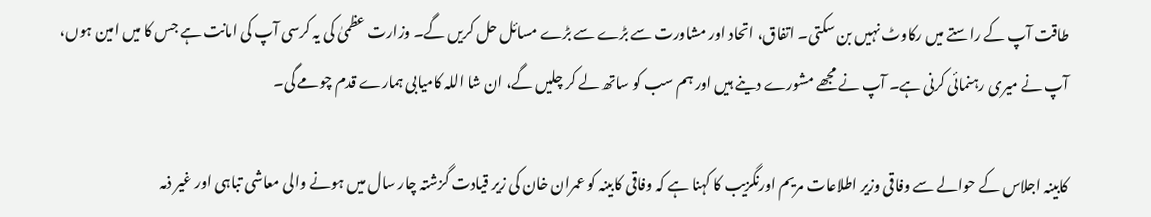طاقت آپ کے راستے میں رکاوٹ نہیں بن سکتی۔ اتفاق، اتحاد اور مشاورت سے بڑے سے بڑے مسائل حل کریں گے۔ وزارت عظمیٰ کی یہ کرسی آپ کی امانت ہے جس کا میں امین ہوں، آپ نے میری رہنمائی کرنی ہے۔ آپ نے مجھے مشورے دینے ہیں اور ہم سب کو ساتھ لے کر چلیں گے، ان شا اللہ کامیابی ہمارے قدم چومے گی۔

کابینہ اجلاس کے حوالے سے وفاقی وزیر اطلاعات مریم اورنگزیب کا کہنا ہے کہ وفاقی کابینہ کو عمران خان کی زیر قیادت گزشتہ چار سال میں ہونے والی معاشی تباہی اور غیر ذمہ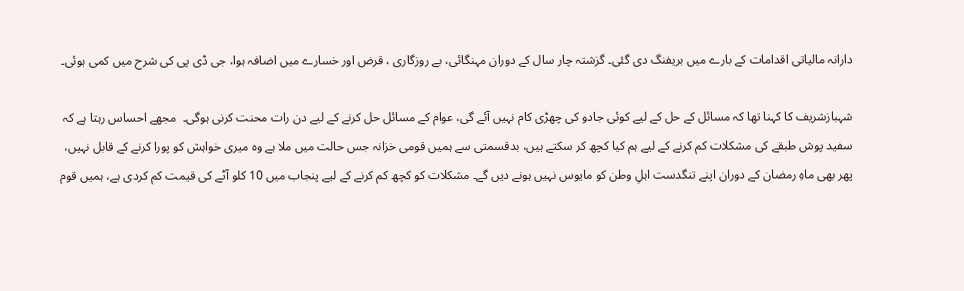دارانہ مالیاتی اقدامات کے بارے میں بریفنگ دی گئی۔ گزشتہ چار سال کے دوران مہنگائی، بے روزگاری ، قرض اور خسارے میں اضافہ ہوا، جی ڈی پی کی شرح میں کمی ہوئی۔

شہبازشریف کا کہنا تھا کہ مسائل کے حل کے لیے کوئی جادو کی چھڑی کام نہیں آئے گی، عوام کے مسائل حل کرنے کے لیے دن رات محنت کرنی ہوگی۔  مجھے احساس رہتا ہے کہ سفید پوش طبقے کی مشکلات کم کرنے کے لیے ہم کیا کچھ کر سکتے ہیں، بدقسمتی سے ہمیں قومی خزانہ جس حالت میں ملا ہے وہ میری خواہش کو پورا کرنے کے قابل نہیں، پھر بھی ماہِ رمضان کے دوران اپنے تنگدست اہلِ وطن کو مایوس نہیں ہونے دیں گے۔ مشکلات کو کچھ کم کرنے کے لیے پنجاب میں 10 کلو آٹے کی قیمت کم کردی ہے، ہمیں قوم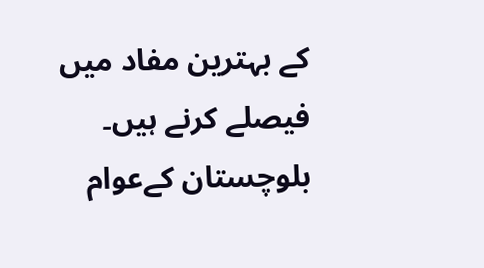کے بہترین مفاد میں فیصلے کرنے ہیں۔ بلوچستان کےعوام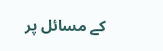کے مسائل پر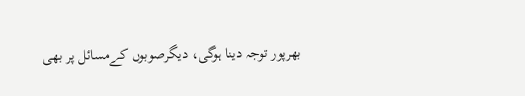بھرپور توجہ دینا ہوگی، دیگرصوبوں کےمسائل پر بھی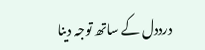درددل کے ساتھ توجہ دینا